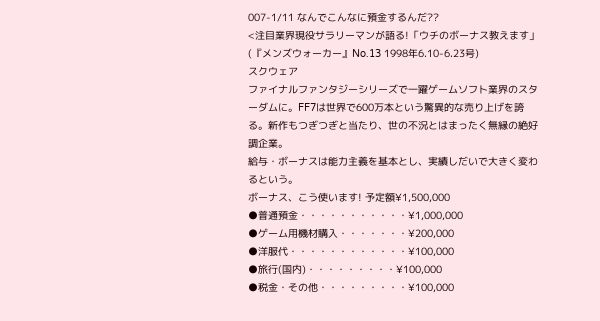007-1/11 なんでこんなに預金するんだ??
<注目業界現役サラリーマンが語る!「ウチのボーナス教えます」(『メンズウォーカー』No.13 1998年6.10-6.23号)
スクウェア
ファイナルファンタジーシリーズで一躍ゲームソフト業界のスターダムに。FF7は世界で600万本という驚異的な売り上げを誇る。新作もつぎつぎと当たり、世の不況とはまったく無縁の絶好調企業。
給与・ボーナスは能力主義を基本とし、実績しだいで大きく変わるという。
ボーナス、こう使います! 予定額¥1,500,000
●普通預金・・・・・・・・・・・¥1,000,000
●ゲーム用機材購入・・・・・・・¥200,000
●洋服代・・・・・・・・・・・・¥100,000
●旅行(国内)・・・・・・・・・¥100,000
●税金・その他・・・・・・・・・¥100,000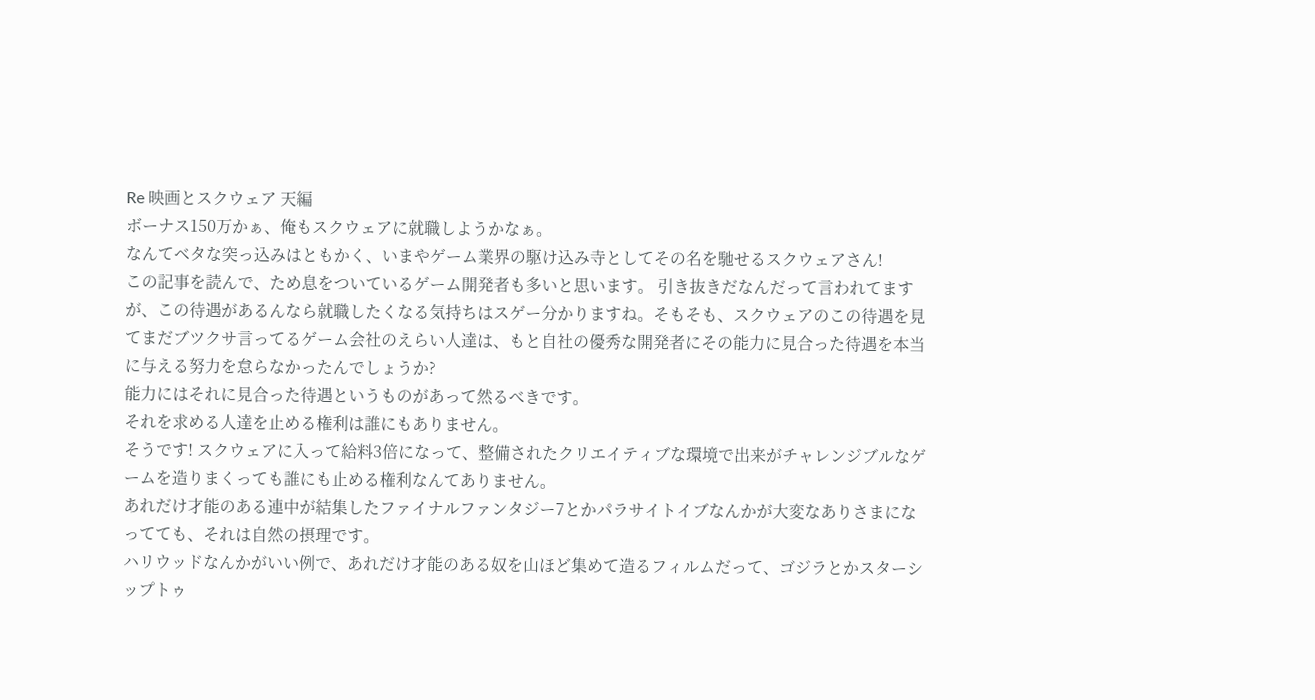Re 映画とスクウェア 天編
ボーナス150万かぁ、俺もスクウェアに就職しようかなぁ。
なんてベタな突っ込みはともかく、いまやゲーム業界の駆け込み寺としてその名を馳せるスクウェアさん!
この記事を読んで、ため息をついているゲーム開発者も多いと思います。 引き抜きだなんだって言われてますが、この待遇があるんなら就職したくなる気持ちはスゲー分かりますね。そもそも、スクウェアのこの待遇を見てまだブツクサ言ってるゲーム会社のえらい人達は、もと自社の優秀な開発者にその能力に見合った待遇を本当に与える努力を怠らなかったんでしょうか?
能力にはそれに見合った待遇というものがあって然るべきです。
それを求める人達を止める権利は誰にもありません。
そうです! スクウェアに入って給料3倍になって、整備されたクリエイティブな環境で出来がチャレンジブルなゲームを造りまくっても誰にも止める権利なんてありません。
あれだけ才能のある連中が結集したファイナルファンタジー7とかパラサイトイブなんかが大変なありさまになってても、それは自然の摂理です。
ハリウッドなんかがいい例で、あれだけ才能のある奴を山ほど集めて造るフィルムだって、ゴジラとかスターシップトゥ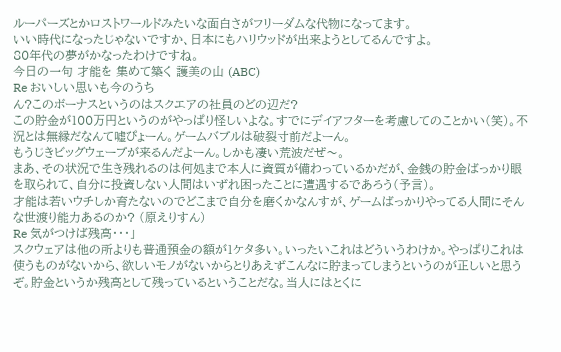ルーパーズとかロストワールドみたいな面白さがフリーダムな代物になってます。
いい時代になったじゃないですか、日本にもハリウッドが出来ようとしてるんですよ。
80年代の夢がかなったわけですね。
今日の一句 才能を 集めて築く 護美の山 (ABC)
Re おいしい思いも今のうち
ん?このボーナスというのはスクエアの社員のどの辺だ?
この貯金が100万円というのがやっぱり怪しいよな。すでにデイアフターを考慮してのことかい(笑)。不況とは無縁だなんて嘘ぴょーん。ゲームバブルは破裂寸前だよーん。
もうじきビッグウェーブが来るんだよーん。しかも凄い荒波だぜ〜。
まあ、その状況で生き残れるのは何処まで本人に資質が備わっているかだが、金銭の貯金ばっかり眼を取られて、自分に投資しない人間はいずれ困ったことに遭遇するであろう(予言)。
才能は若いウチしか育たないのでどこまで自分を磨くかなんすが、ゲームばっかりやってる人間にそんな世渡り能力あるのか? (原えりすん)
Re 気がつけば残高・・・」
スクウェアは他の所よりも普通預金の額が1ケタ多い。いったいこれはどういうわけか。やっぱりこれは使うものがないから、欲しいモノがないからとりあえずこんなに貯まってしまうというのが正しいと思うぞ。貯金というか残高として残っているということだな。当人にはとくに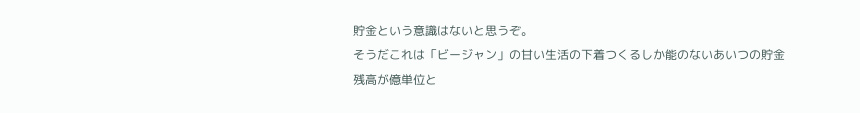貯金という意識はないと思うぞ。
そうだこれは「ビージャン」の甘い生活の下着つくるしか能のないあいつの貯金
残高が億単位と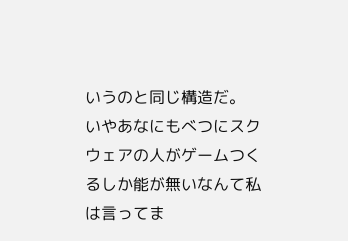いうのと同じ構造だ。
いやあなにもべつにスクウェアの人がゲームつくるしか能が無いなんて私は言ってま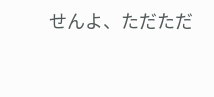せんよ、ただただ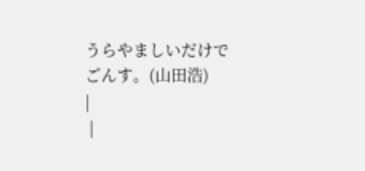うらやましいだけでごんす。(山田浩)
|
 |